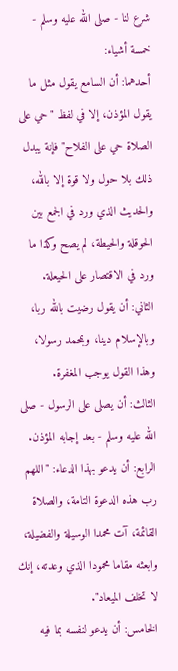شرع لنا - صلى الله عليه وسلم - خمسة أشياء:
أحدهما: أن السامع يقول مثل ما يقول المؤذن، إلا في لفظ "حي على الصلاة حي على الفلاح" فإنة يبدل ذلك بلا حول ولا قوة إلا بالله، والحديث الذي ورد في الجمع بين الحوقلة والحيطة، لم يصح وكذا ما ورد في الاقتصار على الحيعلة.
الثاني: أن يقول رضيت بالله ربا، وبالإسلام دينا، وبمحمد رسولا، وهذا القول يوجب المغفرة.
الثالث: أن يصلى على الرسول - صلى الله عليه وسلم - بعد إجابه المؤذن.
الرابع: أن يدعو بهذا الدعاء: "اللهم رب هذه الدعوة التامة، والصلاة القائمة، آت محمدا الوسيلة والفضيلة، وابعثه مقاما محمودا الذي وعدته، إنك لا تخلف الميعاد".
الخامس: أن يدعو لنفسه بما فيه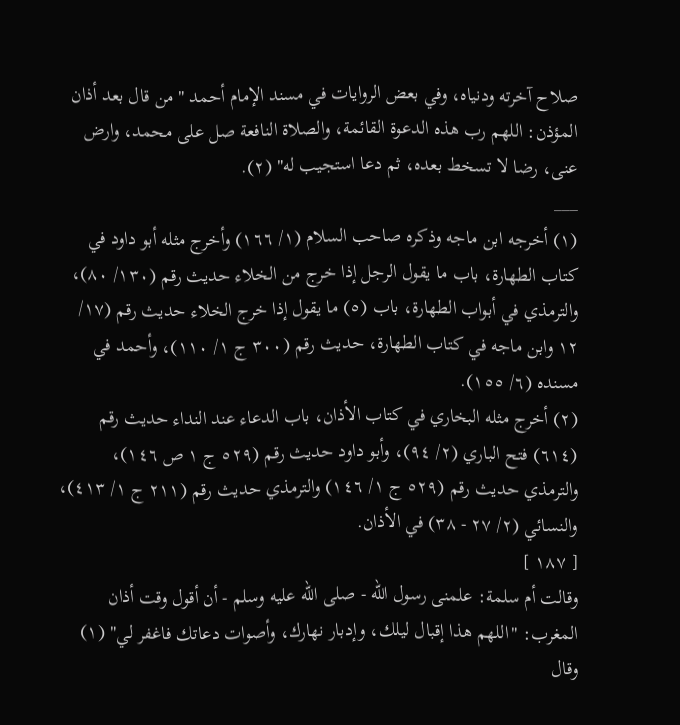صلاح آخرته ودنياه، وفي بعض الروايات في مسند الإمام أحمد "من قال بعد أذان المؤذن: اللهم رب هذه الدعوة القائمة، والصلاة النافعة صل على محمد، وارض عنى، رضا لا تسخط بعده، ثم دعا استجيب له" (٢).
___
(١) أخرجه ابن ماجه وذكره صاحب السلام (١/ ١٦٦) وأخرج مثله أبو داود في كتاب الطهارة، باب ما يقول الرجل إذا خرج من الخلاء حديث رقم (١٣٠/ ٨٠)، والترمذي في أبواب الطهارة، باب (٥) ما يقول إذا خرج الخلاء حديث رقم (١٧/ ١٢ وابن ماجه في كتاب الطهارة، حديث رقم (٣٠٠ ج ١/ ١١٠)، وأحمد في مسنده (٦/ ١٥٥).
(٢) أخرج مثله البخاري في كتاب الأذان، باب الدعاء عند النداء حديث رقم (٦١٤) فتح الباري (٢/ ٩٤)، وأبو داود حديث رقم (٥٢٩ ج ١ ص ١٤٦)، والترمذي حديث رقم (٥٢٩ ج ١/ ١٤٦) والترمذي حديث رقم (٢١١ ج ١/ ٤١٣)، والنسائي (٢/ ٢٧ - ٣٨) في الأذان.
[ ١٨٧ ]
وقالت أم سلمة: علمنى رسول الله - صلى الله عليه وسلم - أن أقول وقت أذان المغرب: "اللهم هذا إقبال ليلك، وإدبار نهارك، وأصوات دعاتك فاغفر لي" (١) وقال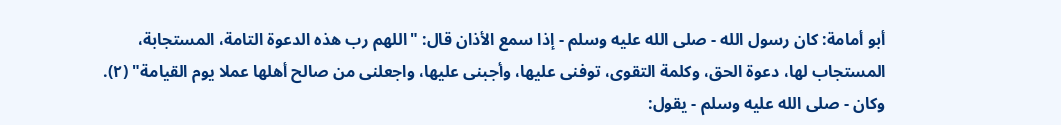أبو أمامة: كان رسول الله - صلى الله عليه وسلم - إذا سمع الأذان قال: "اللهم رب هذه الدعوة التامة، المستجابة، المستجاب لها، دعوة الحق، وكلمة التقوى، توفنى عليها، وأجبنى عليها، واجعلنى من صالح أهلها عملا يوم القيامة" (٢).
وكان - صلى الله عليه وسلم - يقول: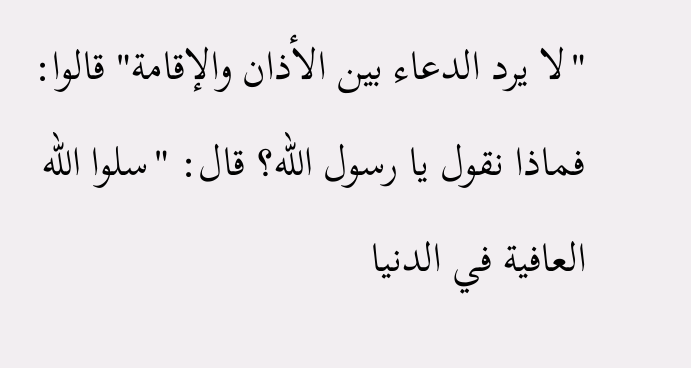"لا يرد الدعاء بين الأذان والإقامة" قالوا: فماذا نقول يا رسول الله؟ قال: "سلوا الله العافية في الدنيا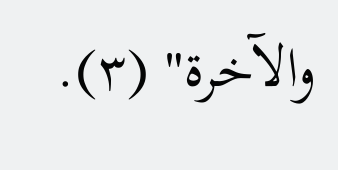والآخرة" (٣).